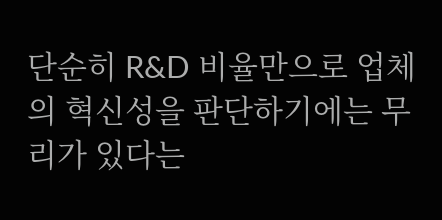단순히 R&D 비율만으로 업체의 혁신성을 판단하기에는 무리가 있다는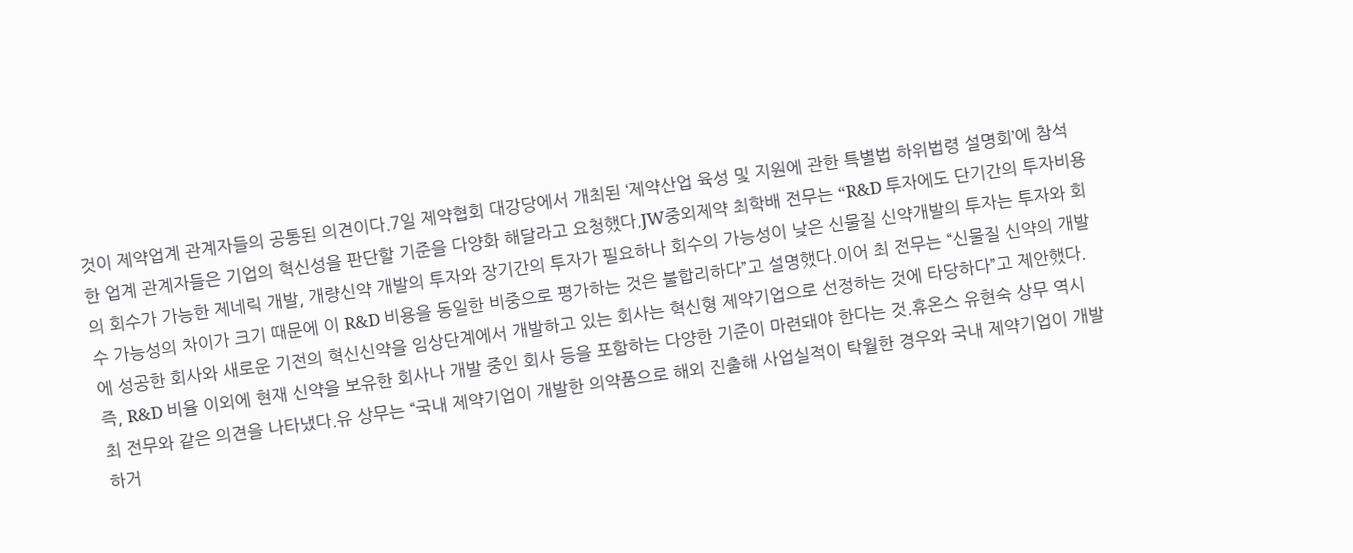것이 제약업계 관계자들의 공통된 의견이다.7일 제약협회 대강당에서 개최된 ‘제약산업 육성 및 지원에 관한 특별법 하위법령 설명회’에 참석한 업계 관계자들은 기업의 혁신성을 판단할 기준을 다양화 해달라고 요청했다.JW중외제약 최학배 전무는 “R&D 투자에도 단기간의 투자비용의 회수가 가능한 제네릭 개발, 개량신약 개발의 투자와 장기간의 투자가 필요하나 회수의 가능성이 낮은 신물질 신약개발의 투자는 투자와 회수 가능성의 차이가 크기 때문에 이 R&D 비용을 동일한 비중으로 평가하는 것은 불합리하다”고 설명했다.이어 최 전무는 “신물질 신약의 개발에 성공한 회사와 새로운 기전의 혁신신약을 임상단계에서 개발하고 있는 회사는 혁신형 제약기업으로 선정하는 것에 타당하다”고 제안했다.즉, R&D 비율 이외에 현재 신약을 보유한 회사나 개발 중인 회사 등을 포함하는 다양한 기준이 마련돼야 한다는 것.휴온스 유현숙 상무 역시 최 전무와 같은 의견을 나타냈다.유 상무는 “국내 제약기업이 개발한 의약품으로 해외 진출해 사업실적이 탁월한 경우와 국내 제약기업이 개발하거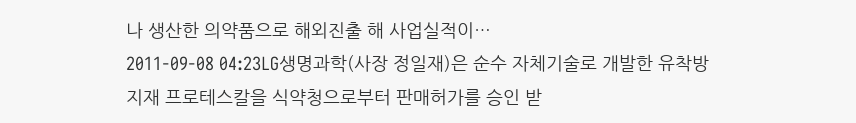나 생산한 의약품으로 해외진출 해 사업실적이…
2011-09-08 04:23LG생명과학(사장 정일재)은 순수 자체기술로 개발한 유착방지재 프로테스칼을 식약청으로부터 판매허가를 승인 받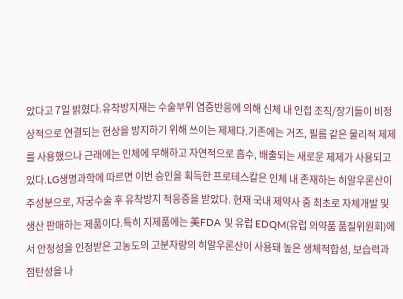았다고 7일 밝혔다.유착방지재는 수술부위 염증반응에 의해 신체 내 인접 조직/장기들이 비정상적으로 연결되는 현상을 방지하기 위해 쓰이는 제제다.기존에는 거즈, 필름 같은 물리적 제제를 사용했으나 근래에는 인체에 무해하고 자연적으로 흡수, 배출되는 새로운 제제가 사용되고 있다.LG생명과학에 따르면 이번 승인을 획득한 프로테스칼은 인체 내 존재하는 히알우론산이 주성분으로, 자궁수술 후 유착방지 적응증을 받았다. 현재 국내 제약사 중 최초로 자체개발 및 생산 판매하는 제품이다.특히 지제품에는 美FDA 및 유럽 EDQM(유럽 의약품 품질위원회)에서 안정성을 인정받은 고농도의 고분자량의 히알우론산이 사용돼 높은 생체적합성, 보습력과 점탄성을 나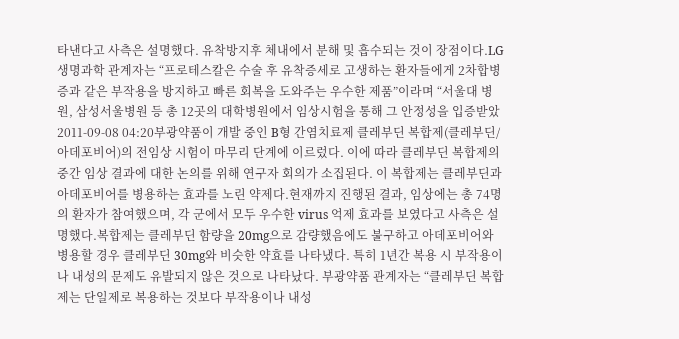타낸다고 사측은 설명했다. 유착방지후 체내에서 분해 및 흡수되는 것이 장점이다.LG생명과학 관계자는 “프로테스칼은 수술 후 유착증세로 고생하는 환자들에게 2차합병증과 같은 부작용을 방지하고 빠른 회복을 도와주는 우수한 제품”이라며 “서울대 병원, 삼성서울병원 등 총 12곳의 대학병원에서 임상시험을 통해 그 안정성을 입증받았
2011-09-08 04:20부광약품이 개발 중인 B형 간염치료제 클레부딘 복합제(클레부딘/아데포비어)의 전임상 시험이 마무리 단계에 이르렀다. 이에 따라 클레부딘 복합제의 중간 임상 결과에 대한 논의를 위해 연구자 회의가 소집된다. 이 복합제는 클레부딘과 아데포비어를 병용하는 효과를 노린 약제다.현재까지 진행된 결과, 임상에는 총 74명의 환자가 참여했으며, 각 군에서 모두 우수한 virus 억제 효과를 보였다고 사측은 설명했다.복합제는 클레부딘 함량을 20mg으로 감량했음에도 불구하고 아데포비어와 병용할 경우 클레부딘 30mg와 비슷한 약효를 나타냈다. 특히 1년간 복용 시 부작용이나 내성의 문제도 유발되지 않은 것으로 나타났다. 부광약품 관계자는 “클레부딘 복합제는 단일제로 복용하는 것보다 부작용이나 내성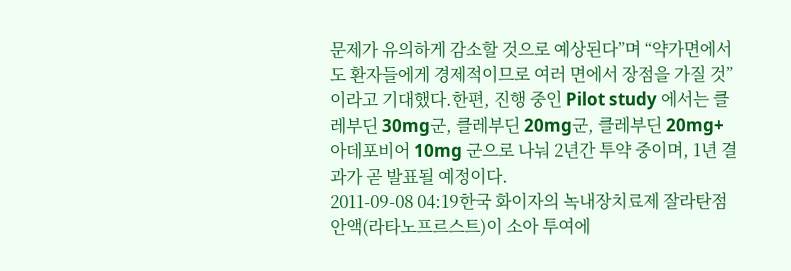문제가 유의하게 감소할 것으로 예상된다”며 “약가면에서도 환자들에게 경제적이므로 여러 면에서 장점을 가질 것”이라고 기대했다.한편, 진행 중인 Pilot study 에서는 클레부딘 30mg군, 클레부딘 20mg군, 클레부딘 20mg+아데포비어 10mg 군으로 나눠 2년간 투약 중이며, 1년 결과가 곧 발표될 예정이다.
2011-09-08 04:19한국 화이자의 녹내장치료제 잘라탄점안액(라타노프르스트)이 소아 투여에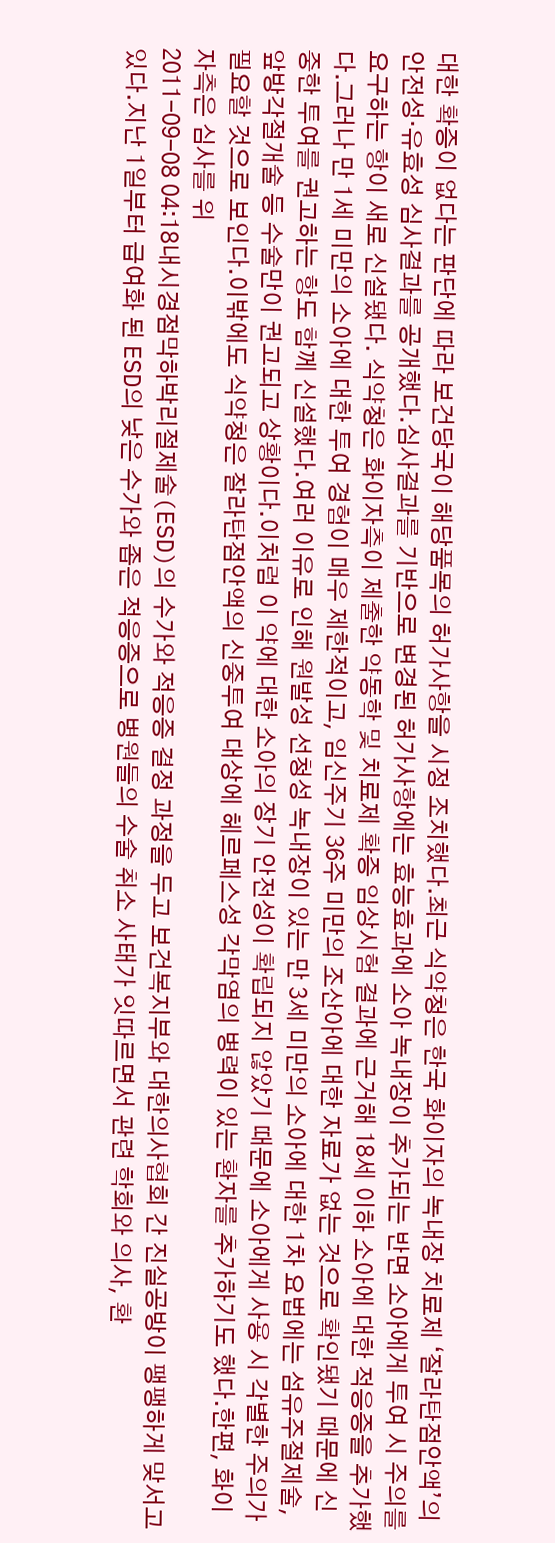대한 확증이 없다는 판단에 따라 보건당국이 해당품목의 허가사항을 시정 조치했다.최근 식약청은 한국 화이자의 녹내장 치료제 ‘잘라탄점안액’의 안전성·유효성 심사결과를 공개했다.심사결과를 기반으로 변경된 허가사항에는 효능효과에 소아 녹내장이 추가되는 반면 소아에게 투여 시 주의를 요구하는 항이 새로 신설됐다. 식약청은 화이자측이 제출한 약동학 및 치료제 확증 임상시험 결과에 근거해 18세 이하 소아에 대한 적응증을 추가했다.그러나 만 1세 미만의 소아에 대한 투여 경험이 매우 제한적이고, 임신주기 36주 미만의 조산아에 대한 자료가 없는 것으로 확인됐기 때문에 신중한 투여를 권고하는 항도 함께 신설했다.여러 이유로 인해 원발성 선청성 녹내장이 있는 만 3세 미만의 소아에 대한 1차 요법에는 섬유주절제술, 앞방각절개술 등 수술만이 권고되고 상황이다.이처럼 이 약에 대한 소아의 장기 안전성이 확립되지 않았기 때문에 소아에게 사용 시 각별한 주의가 필요할 것으로 보인다.이밖에도 식약청은 잘라탄점안액의 신중투여 대상에 헤르페스성 각막염의 병력이 있는 환자를 추가하기도 했다.한편, 화이자측은 심사를 위
2011-09-08 04:18내시경점막하박리절제술(ESD)의 수가와 적응증 결정 과정을 두고 보건복지부와 대한의사협회 간 진실공방이 팽팽하게 맞서고 있다.지난 1일부터 급여화 된 ESD의 낮은 수가와 좁은 적응증으로 병원들의 수술 취소 사태가 잇따르면서 관련 학회와 의사, 환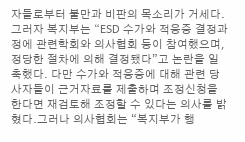자들로부터 불만과 비판의 목소리가 거세다.그러자 복지부는 “ESD 수가와 적응증 결정과정에 관련학회와 의사협회 등이 참여했으며, 정당한 절차에 의해 결정됐다”고 논란을 일축했다. 다만 수가와 적응증에 대해 관련 당사자들이 근거자료를 제출하며 조정신청을 한다면 재검토해 조정할 수 있다는 의사를 밝혔다.그러나 의사협회는 “복지부가 행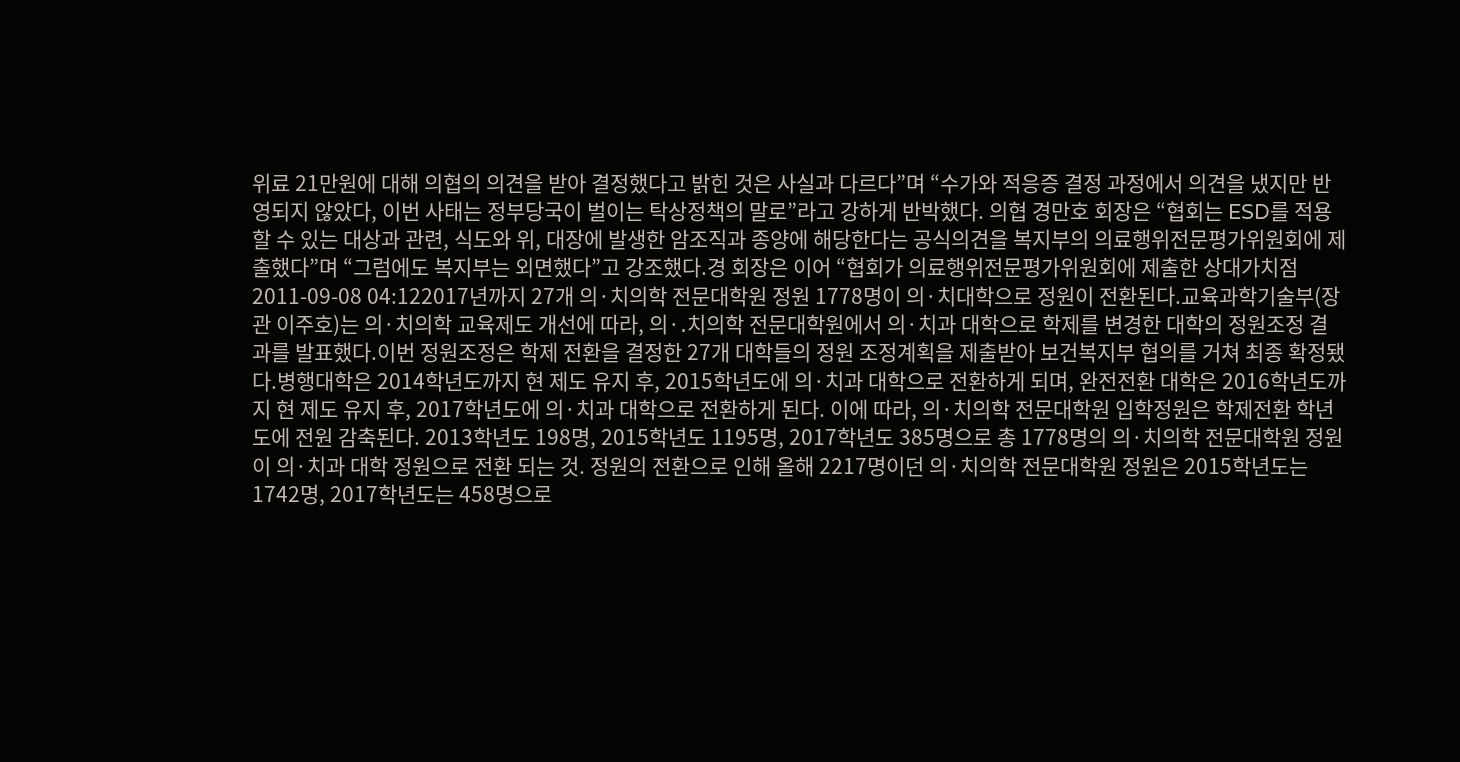위료 21만원에 대해 의협의 의견을 받아 결정했다고 밝힌 것은 사실과 다르다”며 “수가와 적응증 결정 과정에서 의견을 냈지만 반영되지 않았다, 이번 사태는 정부당국이 벌이는 탁상정책의 말로”라고 강하게 반박했다. 의협 경만호 회장은 “협회는 ESD를 적용할 수 있는 대상과 관련, 식도와 위, 대장에 발생한 암조직과 종양에 해당한다는 공식의견을 복지부의 의료행위전문평가위원회에 제출했다”며 “그럼에도 복지부는 외면했다”고 강조했다.경 회장은 이어 “협회가 의료행위전문평가위원회에 제출한 상대가치점
2011-09-08 04:122017년까지 27개 의·치의학 전문대학원 정원 1778명이 의·치대학으로 정원이 전환된다.교육과학기술부(장관 이주호)는 의·치의학 교육제도 개선에 따라, 의·․치의학 전문대학원에서 의·치과 대학으로 학제를 변경한 대학의 정원조정 결과를 발표했다.이번 정원조정은 학제 전환을 결정한 27개 대학들의 정원 조정계획을 제출받아 보건복지부 협의를 거쳐 최종 확정됐다.병행대학은 2014학년도까지 현 제도 유지 후, 2015학년도에 의·치과 대학으로 전환하게 되며, 완전전환 대학은 2016학년도까지 현 제도 유지 후, 2017학년도에 의·치과 대학으로 전환하게 된다. 이에 따라, 의·치의학 전문대학원 입학정원은 학제전환 학년도에 전원 감축된다. 2013학년도 198명, 2015학년도 1195명, 2017학년도 385명으로 총 1778명의 의·치의학 전문대학원 정원이 의·치과 대학 정원으로 전환 되는 것. 정원의 전환으로 인해 올해 2217명이던 의·치의학 전문대학원 정원은 2015학년도는 1742명, 2017학년도는 458명으로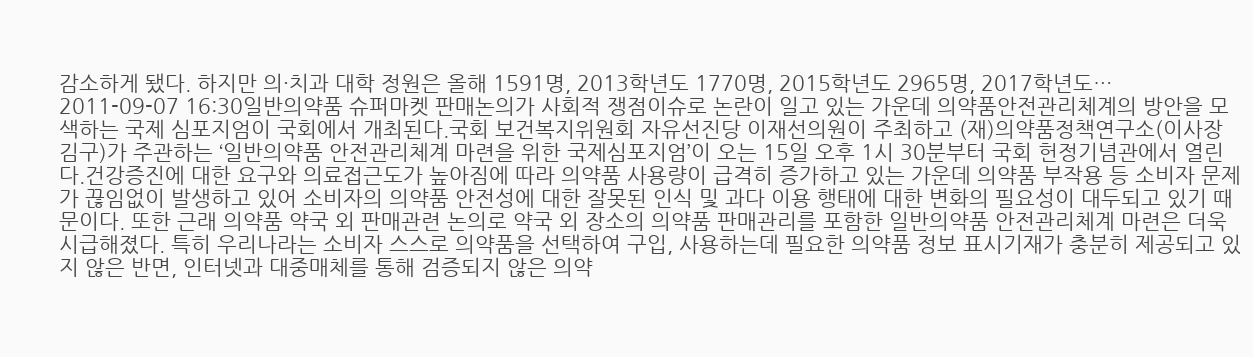감소하게 됐다. 하지만 의·치과 대학 정원은 올해 1591명, 2013학년도 1770명, 2015학년도 2965명, 2017학년도…
2011-09-07 16:30일반의약품 슈퍼마켓 판매논의가 사회적 쟁점이슈로 논란이 일고 있는 가운데 의약품안전관리체계의 방안을 모색하는 국제 심포지엄이 국회에서 개최된다.국회 보건복지위원회 자유선진당 이재선의원이 주최하고 (재)의약품정책연구소(이사장 김구)가 주관하는 ‘일반의약품 안전관리체계 마련을 위한 국제심포지엄’이 오는 15일 오후 1시 30분부터 국회 헌정기념관에서 열린다.건강증진에 대한 요구와 의료접근도가 높아짐에 따라 의약품 사용량이 급격히 증가하고 있는 가운데 의약품 부작용 등 소비자 문제가 끊임없이 발생하고 있어 소비자의 의약품 안전성에 대한 잘못된 인식 및 과다 이용 행태에 대한 변화의 필요성이 대두되고 있기 때문이다. 또한 근래 의약품 약국 외 판매관련 논의로 약국 외 장소의 의약품 판매관리를 포함한 일반의약품 안전관리체계 마련은 더욱 시급해졌다. 특히 우리나라는 소비자 스스로 의약품을 선택하여 구입, 사용하는데 필요한 의약품 정보 표시기재가 충분히 제공되고 있지 않은 반면, 인터넷과 대중매체를 통해 검증되지 않은 의약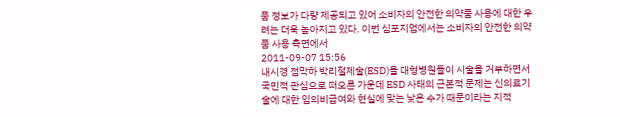품 정보가 다량 제공되고 있어 소비자의 안전한 의약품 사용에 대한 우려는 더욱 높아지고 있다. 이번 심포지엄에서는 소비자의 안전한 의약품 사용 측면에서
2011-09-07 15:56
내시경 점막하 박리절제술(ESD)을 대형병원들이 시술을 거부하면서 국민적 관심으로 떠오른 가운데 ESD 사태의 근본적 문제는 신의료기술에 대한 임의비급여와 현실에 맞는 낮은 수가 때문이라는 지적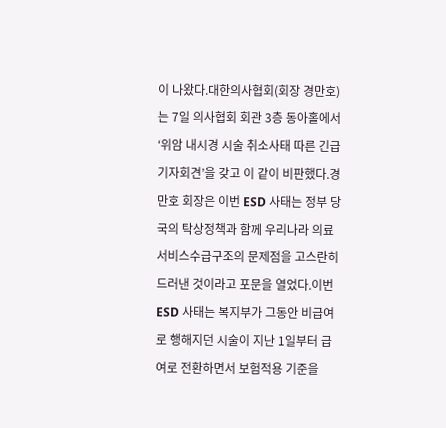이 나왔다.대한의사협회(회장 경만호)는 7일 의사협회 회관 3층 동아홀에서 ‘위암 내시경 시술 취소사태 따른 긴급 기자회견’을 갖고 이 같이 비판했다.경만호 회장은 이번 ESD 사태는 정부 당국의 탁상정책과 함께 우리나라 의료서비스수급구조의 문제점을 고스란히 드러낸 것이라고 포문을 열었다.이번 ESD 사태는 복지부가 그동안 비급여로 행해지던 시술이 지난 1일부터 급여로 전환하면서 보험적용 기준을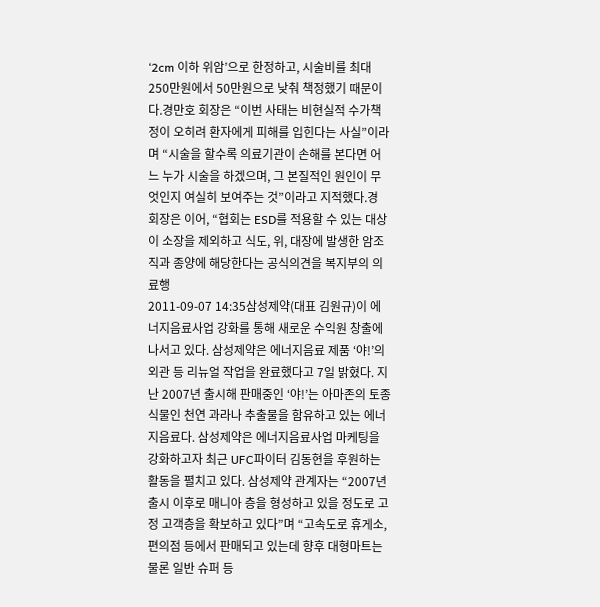‘2cm 이하 위암’으로 한정하고, 시술비를 최대 250만원에서 50만원으로 낮춰 책정했기 때문이다.경만호 회장은 “이번 사태는 비현실적 수가책정이 오히려 환자에게 피해를 입힌다는 사실”이라며 “시술을 할수록 의료기관이 손해를 본다면 어느 누가 시술을 하겠으며, 그 본질적인 원인이 무엇인지 여실히 보여주는 것”이라고 지적했다.경 회장은 이어, “협회는 ESD를 적용할 수 있는 대상이 소장을 제외하고 식도, 위, 대장에 발생한 암조직과 종양에 해당한다는 공식의견을 복지부의 의료행
2011-09-07 14:35삼성제약(대표 김원규)이 에너지음료사업 강화를 통해 새로운 수익원 창출에 나서고 있다. 삼성제약은 에너지음료 제품 ‘야!’의 외관 등 리뉴얼 작업을 완료했다고 7일 밝혔다. 지난 2007년 출시해 판매중인 ‘야!’는 아마존의 토종 식물인 천연 과라나 추출물을 함유하고 있는 에너지음료다. 삼성제약은 에너지음료사업 마케팅을 강화하고자 최근 UFC파이터 김동현을 후원하는 활동을 펼치고 있다. 삼성제약 관계자는 “2007년 출시 이후로 매니아 층을 형성하고 있을 정도로 고정 고객층을 확보하고 있다”며 “고속도로 휴게소, 편의점 등에서 판매되고 있는데 향후 대형마트는 물론 일반 슈퍼 등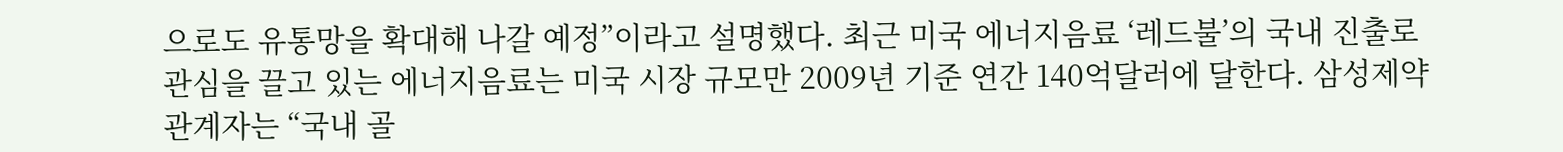으로도 유통망을 확대해 나갈 예정”이라고 설명했다. 최근 미국 에너지음료 ‘레드불’의 국내 진출로 관심을 끌고 있는 에너지음료는 미국 시장 규모만 2009년 기준 연간 140억달러에 달한다. 삼성제약 관계자는 “국내 골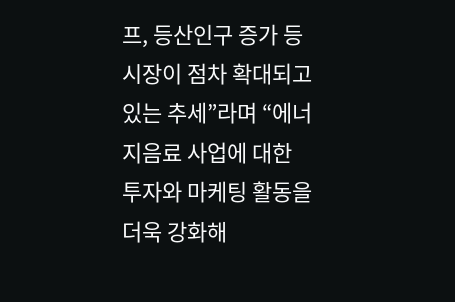프, 등산인구 증가 등 시장이 점차 확대되고 있는 추세”라며 “에너지음료 사업에 대한 투자와 마케팅 활동을 더욱 강화해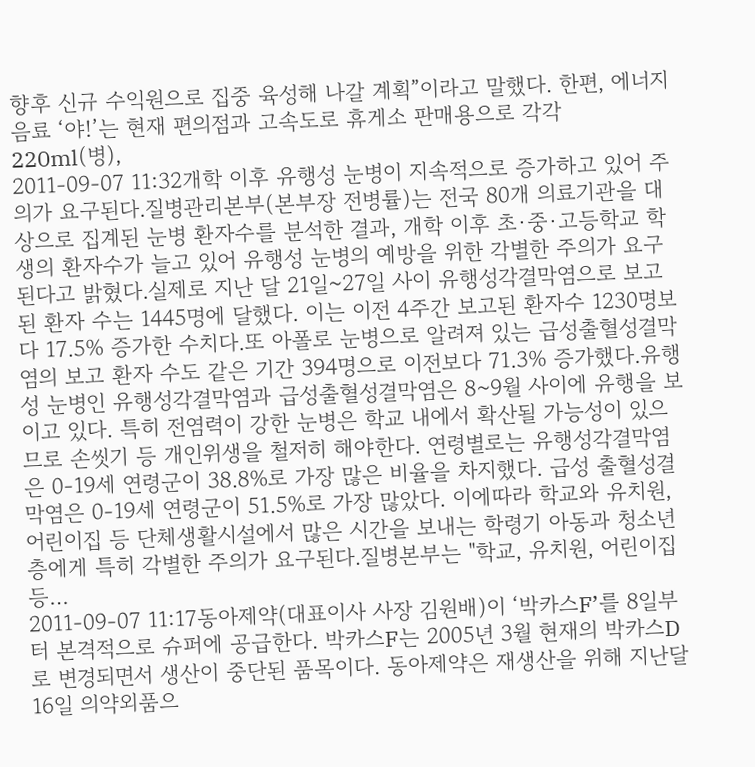향후 신규 수익원으로 집중 육성해 나갈 계획”이라고 말했다. 한편, 에너지음료 ‘야!’는 현재 편의점과 고속도로 휴게소 판매용으로 각각 220ml(병),
2011-09-07 11:32개학 이후 유행성 눈병이 지속적으로 증가하고 있어 주의가 요구된다.질병관리본부(본부장 전병률)는 전국 80개 의료기관을 대상으로 집계된 눈병 환자수를 분석한 결과, 개학 이후 초·중·고등학교 학생의 환자수가 늘고 있어 유행성 눈병의 예방을 위한 각별한 주의가 요구된다고 밝혔다.실제로 지난 달 21일~27일 사이 유행성각결막염으로 보고된 환자 수는 1445명에 달했다. 이는 이전 4주간 보고된 환자수 1230명보다 17.5% 증가한 수치다.또 아폴로 눈병으로 알려져 있는 급성출혈성결막염의 보고 환자 수도 같은 기간 394명으로 이전보다 71.3% 증가했다.유행성 눈병인 유행성각결막염과 급성출혈성결막염은 8~9월 사이에 유행을 보이고 있다. 특히 전염력이 강한 눈병은 학교 내에서 확산될 가능성이 있으므로 손씻기 등 개인위생을 철저히 해야한다. 연령별로는 유행성각결막염은 0-19세 연령군이 38.8%로 가장 많은 비율을 차지했다. 급성 출혈성결막염은 0-19세 연령군이 51.5%로 가장 많았다. 이에따라 학교와 유치원, 어린이집 등 단체생활시설에서 많은 시간을 보내는 학령기 아동과 청소년층에게 특히 각별한 주의가 요구된다.질병본부는 "학교, 유치원, 어린이집 등…
2011-09-07 11:17동아제약(대표이사 사장 김원배)이 ‘박카스F’를 8일부터 본격적으로 슈퍼에 공급한다. 박카스F는 2005년 3월 현재의 박카스D로 변경되면서 생산이 중단된 품목이다. 동아제약은 재생산을 위해 지난달 16일 의약외품으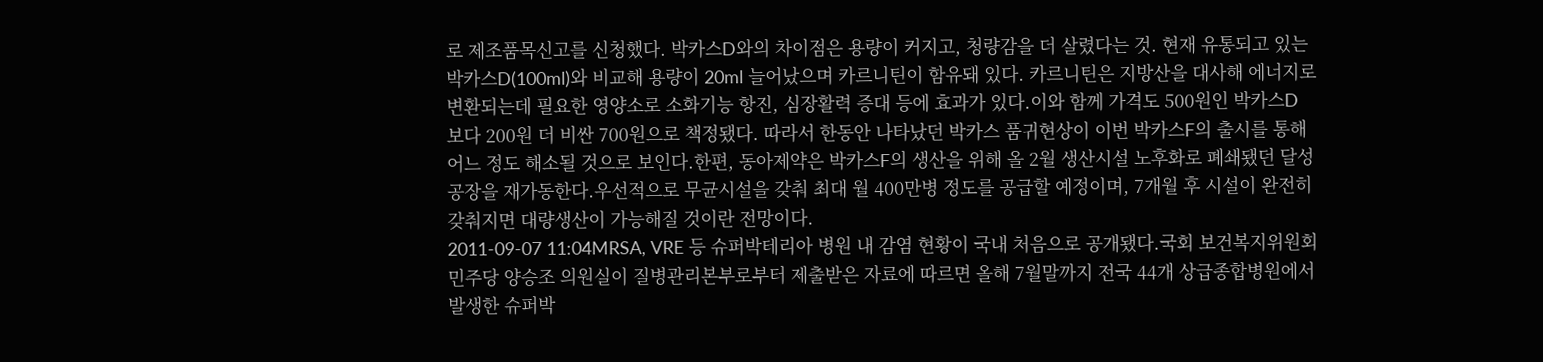로 제조품목신고를 신청했다. 박카스D와의 차이점은 용량이 커지고, 청량감을 더 살렸다는 것. 현재 유통되고 있는 박카스D(100ml)와 비교해 용량이 20ml 늘어났으며 카르니틴이 함유돼 있다. 카르니틴은 지방산을 대사해 에너지로 변환되는데 필요한 영양소로 소화기능 항진, 심장활력 증대 등에 효과가 있다.이와 함께 가격도 500원인 박카스D 보다 200원 더 비싼 700원으로 책정됐다. 따라서 한동안 나타났던 박카스 품귀현상이 이번 박카스F의 출시를 통해 어느 정도 해소될 것으로 보인다.한편, 동아제약은 박카스F의 생산을 위해 올 2월 생산시설 노후화로 폐쇄됐던 달성공장을 재가동한다.우선적으로 무균시설을 갖춰 최대 월 400만병 정도를 공급할 예정이며, 7개월 후 시설이 완전히 갖춰지면 대량생산이 가능해질 것이란 전망이다.
2011-09-07 11:04MRSA, VRE 등 슈퍼박테리아 병원 내 감염 현황이 국내 처음으로 공개됐다.국회 보건복지위원회 민주당 양승조 의원실이 질병관리본부로부터 제출받은 자료에 따르면 올해 7월말까지 전국 44개 상급종합병원에서 발생한 슈퍼박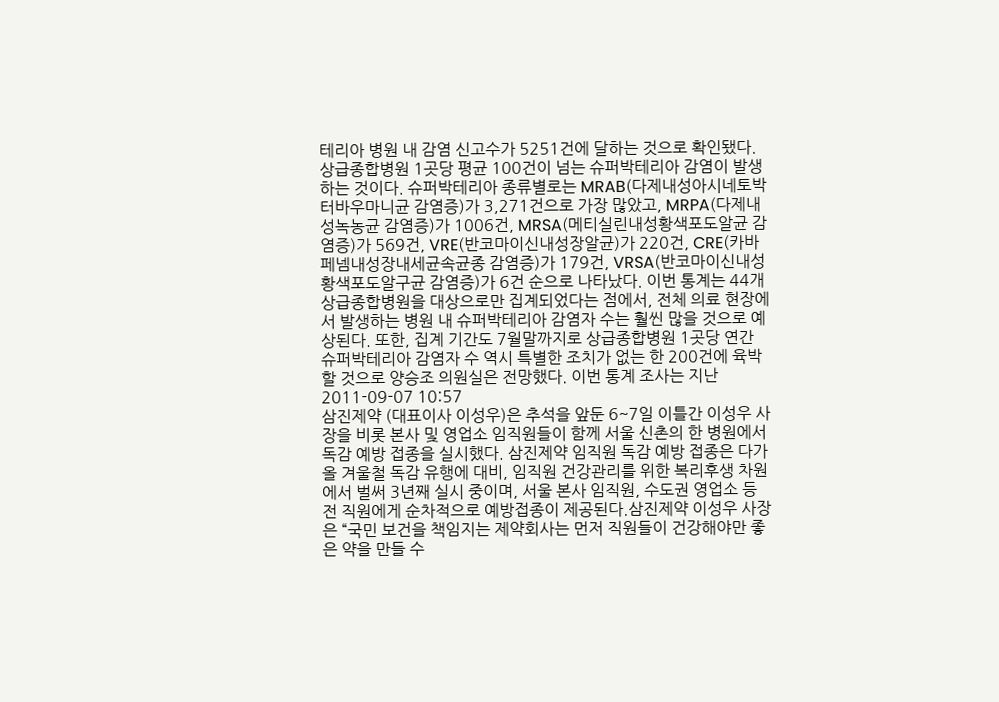테리아 병원 내 감염 신고수가 5251건에 달하는 것으로 확인됐다. 상급종합병원 1곳당 평균 100건이 넘는 슈퍼박테리아 감염이 발생하는 것이다. 슈퍼박테리아 종류별로는 MRAB(다제내성아시네토박터바우마니균 감염증)가 3,271건으로 가장 많았고, MRPA(다제내성녹농균 감염증)가 1006건, MRSA(메티실린내성황색포도알균 감염증)가 569건, VRE(반코마이신내성장알균)가 220건, CRE(카바페넴내성장내세균속균종 감염증)가 179건, VRSA(반코마이신내성황색포도알구균 감염증)가 6건 순으로 나타났다. 이번 통계는 44개 상급종합병원을 대상으로만 집계되었다는 점에서, 전체 의료 현장에서 발생하는 병원 내 슈퍼박테리아 감염자 수는 훨씬 많을 것으로 예상된다. 또한, 집계 기간도 7월말까지로 상급종합병원 1곳당 연간 슈퍼박테리아 감염자 수 역시 특별한 조치가 없는 한 200건에 육박할 것으로 양승조 의원실은 전망했다. 이번 통계 조사는 지난
2011-09-07 10:57
삼진제약 (대표이사 이성우)은 추석을 앞둔 6~7일 이틀간 이성우 사장을 비롯 본사 및 영업소 임직원들이 함께 서울 신촌의 한 병원에서 독감 예방 접종을 실시했다. 삼진제약 임직원 독감 예방 접종은 다가올 겨울철 독감 유행에 대비, 임직원 건강관리를 위한 복리후생 차원에서 벌써 3년째 실시 중이며, 서울 본사 임직원, 수도권 영업소 등 전 직원에게 순차적으로 예방접종이 제공된다.삼진제약 이성우 사장은 “국민 보건을 책임지는 제약회사는 먼저 직원들이 건강해야만 좋은 약을 만들 수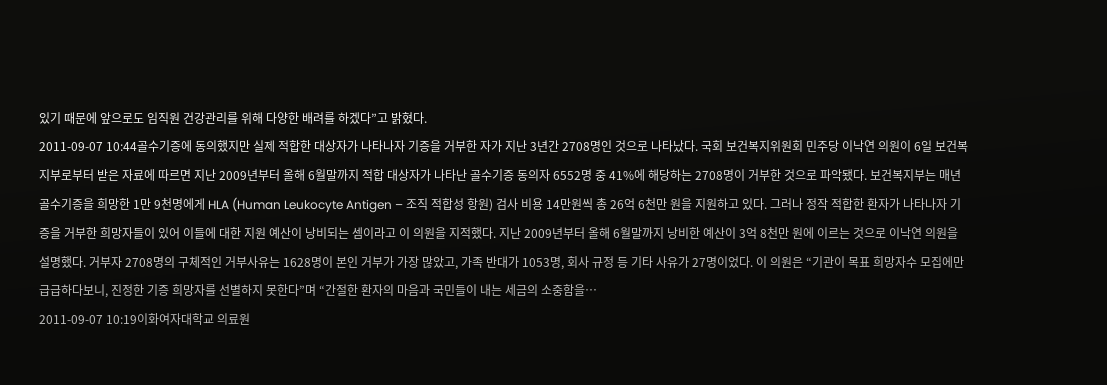있기 때문에 앞으로도 임직원 건강관리를 위해 다양한 배려를 하겠다”고 밝혔다.
2011-09-07 10:44골수기증에 동의했지만 실제 적합한 대상자가 나타나자 기증을 거부한 자가 지난 3년간 2708명인 것으로 나타났다. 국회 보건복지위원회 민주당 이낙연 의원이 6일 보건복지부로부터 받은 자료에 따르면 지난 2009년부터 올해 6월말까지 적합 대상자가 나타난 골수기증 동의자 6552명 중 41%에 해당하는 2708명이 거부한 것으로 파악됐다. 보건복지부는 매년 골수기증을 희망한 1만 9천명에게 HLA (Human Leukocyte Antigen – 조직 적합성 항원) 검사 비용 14만원씩 총 26억 6천만 원을 지원하고 있다. 그러나 정작 적합한 환자가 나타나자 기증을 거부한 희망자들이 있어 이들에 대한 지원 예산이 낭비되는 셈이라고 이 의원을 지적했다. 지난 2009년부터 올해 6월말까지 낭비한 예산이 3억 8천만 원에 이르는 것으로 이낙연 의원을 설명했다. 거부자 2708명의 구체적인 거부사유는 1628명이 본인 거부가 가장 많았고, 가족 반대가 1053명, 회사 규정 등 기타 사유가 27명이었다. 이 의원은 “기관이 목표 희망자수 모집에만 급급하다보니, 진정한 기증 희망자를 선별하지 못한다”며 “간절한 환자의 마음과 국민들이 내는 세금의 소중함을…
2011-09-07 10:19이화여자대학교 의료원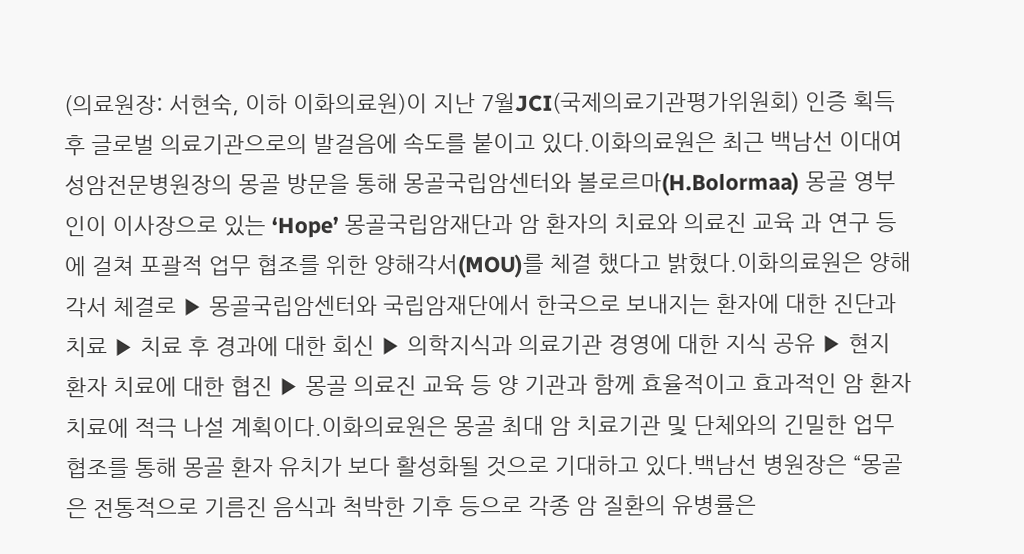(의료원장: 서현숙, 이하 이화의료원)이 지난 7월JCI(국제의료기관평가위원회) 인증 획득 후 글로벌 의료기관으로의 발걸음에 속도를 붙이고 있다.이화의료원은 최근 백남선 이대여성암전문병원장의 몽골 방문을 통해 몽골국립암센터와 볼로르마(H.Bolormaa) 몽골 영부인이 이사장으로 있는 ‘Hope’ 몽골국립암재단과 암 환자의 치료와 의료진 교육 과 연구 등에 걸쳐 포괄적 업무 협조를 위한 양해각서(MOU)를 체결 했다고 밝혔다.이화의료원은 양해각서 체결로 ▶ 몽골국립암센터와 국립암재단에서 한국으로 보내지는 환자에 대한 진단과 치료 ▶ 치료 후 경과에 대한 회신 ▶ 의학지식과 의료기관 경영에 대한 지식 공유 ▶ 현지 환자 치료에 대한 협진 ▶ 몽골 의료진 교육 등 양 기관과 함께 효율적이고 효과적인 암 환자 치료에 적극 나설 계획이다.이화의료원은 몽골 최대 암 치료기관 및 단체와의 긴밀한 업무협조를 통해 몽골 환자 유치가 보다 활성화될 것으로 기대하고 있다.백남선 병원장은 “몽골은 전통적으로 기름진 음식과 척박한 기후 등으로 각종 암 질환의 유병률은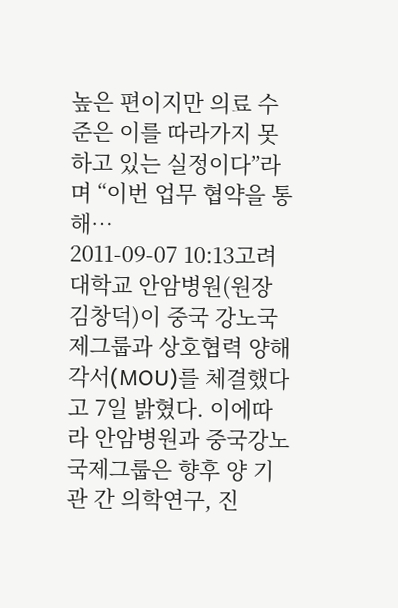높은 편이지만 의료 수준은 이를 따라가지 못하고 있는 실정이다”라며 “이번 업무 협약을 통해…
2011-09-07 10:13고려대학교 안암병원(원장 김창덕)이 중국 강노국제그룹과 상호협력 양해각서(MOU)를 체결했다고 7일 밝혔다. 이에따라 안암병원과 중국강노국제그룹은 향후 양 기관 간 의학연구, 진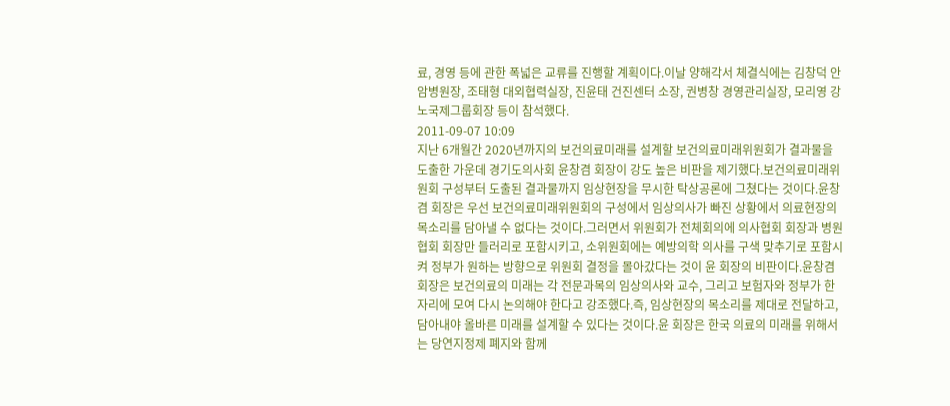료, 경영 등에 관한 폭넓은 교류를 진행할 계획이다.이날 양해각서 체결식에는 김창덕 안암병원장, 조태형 대외협력실장, 진윤태 건진센터 소장, 권병창 경영관리실장, 모리영 강노국제그룹회장 등이 참석했다.
2011-09-07 10:09
지난 6개월간 2020년까지의 보건의료미래를 설계할 보건의료미래위원회가 결과물을 도출한 가운데 경기도의사회 윤창겸 회장이 강도 높은 비판을 제기했다.보건의료미래위원회 구성부터 도출된 결과물까지 임상현장을 무시한 탁상공론에 그쳤다는 것이다.윤창겸 회장은 우선 보건의료미래위원회의 구성에서 임상의사가 빠진 상황에서 의료현장의 목소리를 담아낼 수 없다는 것이다.그러면서 위원회가 전체회의에 의사협회 회장과 병원협회 회장만 들러리로 포함시키고, 소위원회에는 예방의학 의사를 구색 맞추기로 포함시켜 정부가 원하는 방향으로 위원회 결정을 몰아갔다는 것이 윤 회장의 비판이다.윤창겸 회장은 보건의료의 미래는 각 전문과목의 임상의사와 교수, 그리고 보험자와 정부가 한자리에 모여 다시 논의해야 한다고 강조했다.즉, 임상현장의 목소리를 제대로 전달하고, 담아내야 올바른 미래를 설계할 수 있다는 것이다.윤 회장은 한국 의료의 미래를 위해서는 당연지정제 폐지와 함께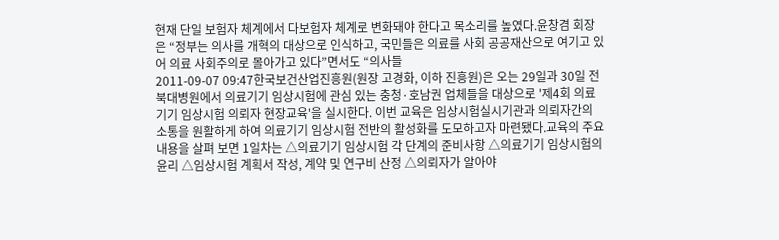현재 단일 보험자 체계에서 다보험자 체계로 변화돼야 한다고 목소리를 높였다.윤창겸 회장은 “정부는 의사를 개혁의 대상으로 인식하고, 국민들은 의료를 사회 공공재산으로 여기고 있어 의료 사회주의로 몰아가고 있다”면서도 “의사들
2011-09-07 09:47한국보건산업진흥원(원장 고경화, 이하 진흥원)은 오는 29일과 30일 전북대병원에서 의료기기 임상시험에 관심 있는 충청·호남권 업체들을 대상으로 '제4회 의료기기 임상시험 의뢰자 현장교육'을 실시한다. 이번 교육은 임상시험실시기관과 의뢰자간의 소통을 원활하게 하여 의료기기 임상시험 전반의 활성화를 도모하고자 마련됐다.교육의 주요 내용을 살펴 보면 1일차는 △의료기기 임상시험 각 단계의 준비사항 △의료기기 임상시험의 윤리 △임상시험 계획서 작성, 계약 및 연구비 산정 △의뢰자가 알아야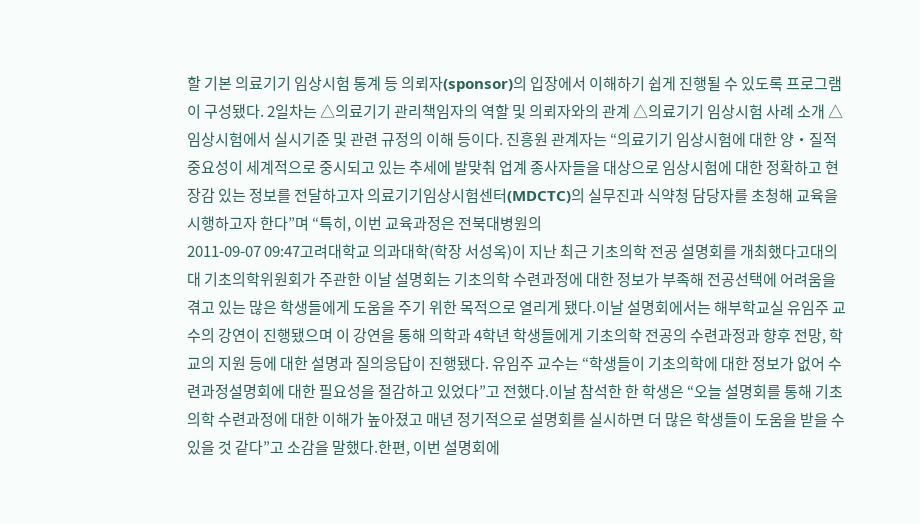할 기본 의료기기 임상시험 통계 등 의뢰자(sponsor)의 입장에서 이해하기 쉽게 진행될 수 있도록 프로그램이 구성됐다. 2일차는 △의료기기 관리책임자의 역할 및 의뢰자와의 관계 △의료기기 임상시험 사례 소개 △임상시험에서 실시기준 및 관련 규정의 이해 등이다. 진흥원 관계자는 “의료기기 임상시험에 대한 양‧질적 중요성이 세계적으로 중시되고 있는 추세에 발맞춰 업계 종사자들을 대상으로 임상시험에 대한 정확하고 현장감 있는 정보를 전달하고자 의료기기임상시험센터(MDCTC)의 실무진과 식약청 담당자를 초청해 교육을 시행하고자 한다”며 “특히, 이번 교육과정은 전북대병원의
2011-09-07 09:47고려대학교 의과대학(학장 서성옥)이 지난 최근 기초의학 전공 설명회를 개최했다고대의대 기초의학위원회가 주관한 이날 설명회는 기초의학 수련과정에 대한 정보가 부족해 전공선택에 어려움을 겪고 있는 많은 학생들에게 도움을 주기 위한 목적으로 열리게 됐다.이날 설명회에서는 해부학교실 유임주 교수의 강연이 진행됐으며 이 강연을 통해 의학과 4학년 학생들에게 기초의학 전공의 수련과정과 향후 전망, 학교의 지원 등에 대한 설명과 질의응답이 진행됐다. 유임주 교수는 “학생들이 기초의학에 대한 정보가 없어 수련과정설명회에 대한 필요성을 절감하고 있었다”고 전했다.이날 참석한 한 학생은 “오늘 설명회를 통해 기초의학 수련과정에 대한 이해가 높아졌고 매년 정기적으로 설명회를 실시하면 더 많은 학생들이 도움을 받을 수 있을 것 같다”고 소감을 말했다.한편, 이번 설명회에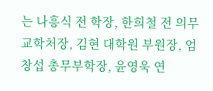는 나흥식 전 학장, 한희철 전 의무교학처장, 김현 대학원 부원장, 엄창섭 총무부학장, 윤영욱 연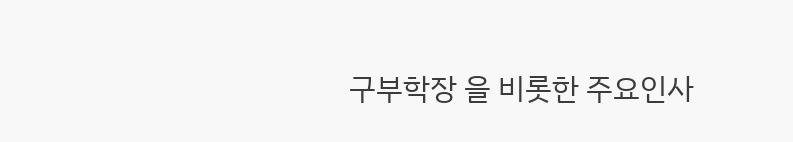구부학장 을 비롯한 주요인사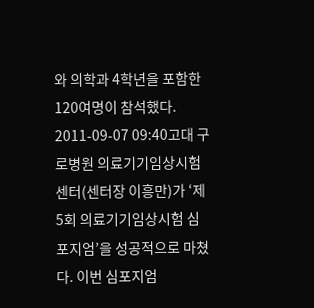와 의학과 4학년을 포함한 120여명이 참석했다.
2011-09-07 09:40고대 구로병원 의료기기임상시험센터(센터장 이흥만)가 ‘제5회 의료기기임상시험 심포지엄’을 성공적으로 마쳤다. 이번 심포지엄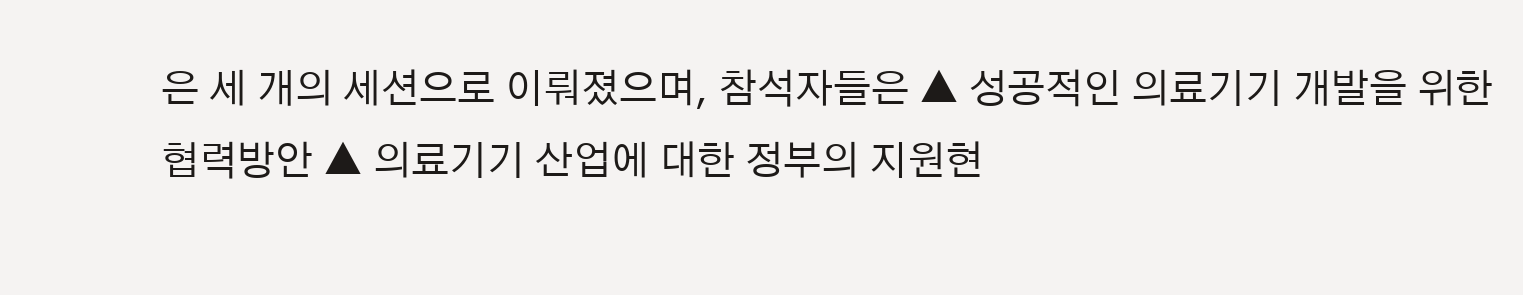은 세 개의 세션으로 이뤄졌으며, 참석자들은 ▲ 성공적인 의료기기 개발을 위한 협력방안 ▲ 의료기기 산업에 대한 정부의 지원현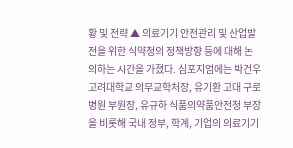황 및 전략 ▲ 의료기기 안전관리 및 산업발전을 위한 식약청의 정책방향 등에 대해 논의하는 시간을 가졌다. 심포지엄에는 박건우 고려대학교 의무교학처장, 유기환 고대 구로병원 부원장, 유규하 식품의약품안전청 부장을 비롯해 국내 정부, 학계, 기업의 의료기기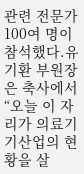관련 전문가 100여 명이 참석했다.유기환 부원장은 축사에서 “오늘 이 자리가 의료기기산업의 현황을 살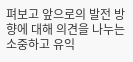펴보고 앞으로의 발전 방향에 대해 의견을 나누는 소중하고 유익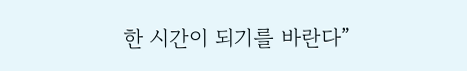한 시간이 되기를 바란다”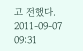고 전했다.
2011-09-07 09:31